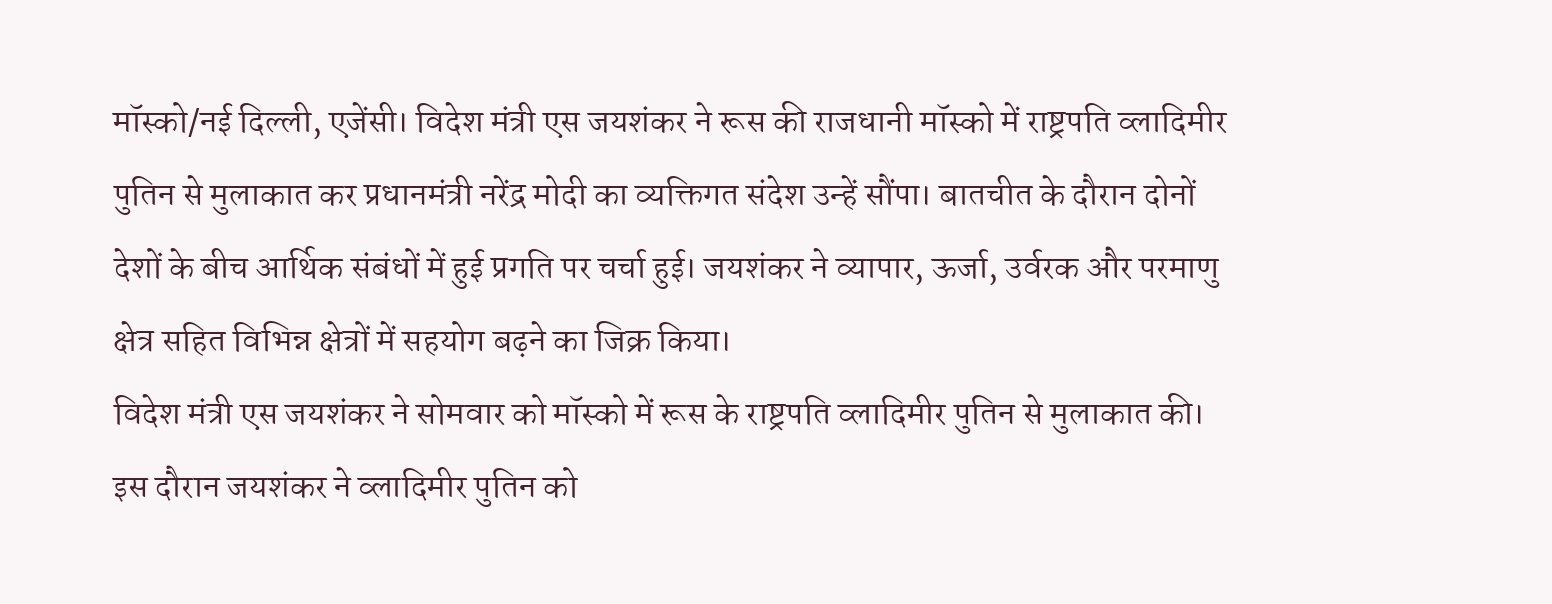मॉस्को/नई दिल्ली, एजेंसी। विदेश मंत्री एस जयशंकर ने रूस की राजधानी मॉस्को में राष्ट्रपति व्लादिमीर पुतिन से मुलाकात कर प्रधानमंत्री नरेंद्र मोदी का व्यक्तिगत संदेश उन्हें सौंपा। बातचीत के दौरान दोनों देशों के बीच आर्थिक संबंधों में हुई प्रगति पर चर्चा हुई। जयशंकर ने व्यापार, ऊर्जा, उर्वरक और परमाणु क्षेत्र सहित विभिन्न क्षेत्रों में सहयोग बढ़ने का जिक्र किया।
विदेश मंत्री एस जयशंकर ने सोमवार को मॉस्को में रूस के राष्ट्रपति व्लादिमीर पुतिन से मुलाकात की। इस दौरान जयशंकर ने व्लादिमीर पुतिन को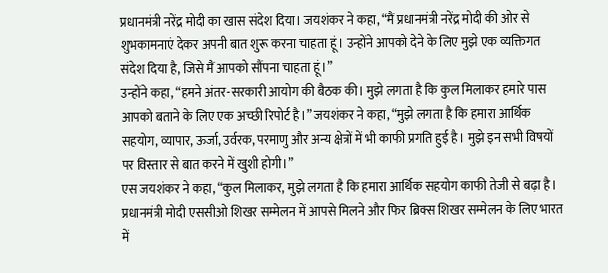प्रधानमंत्री नरेंद्र मोदी का खास संदेश दिया। जयशंकर ने कहा, “मैं प्रधानमंत्री नरेंद्र मोदी की ओर से शुभकामनाएं देकर अपनी बात शुरू करना चाहता हूं। उन्होंने आपको देने के लिए मुझे एक व्यक्तिगत संदेश दिया है, जिसे मैं आपको सौंपना चाहता हूं।”
उन्होंने कहा, “हमने अंतर-सरकारी आयोग की बैठक की। मुझे लगता है कि कुल मिलाकर हमारे पास आपको बताने के लिए एक अच्छी रिपोर्ट है।” जयशंकर ने कहा, “मुझे लगता है कि हमारा आर्थिक सहयोग, व्यापार, ऊर्जा, उर्वरक, परमाणु और अन्य क्षेत्रों में भी काफी प्रगति हुई है। मुझे इन सभी विषयों पर विस्तार से बात करने में खुशी होगी।”
एस जयशंकर ने कहा, “कुल मिलाकर, मुझे लगता है कि हमारा आर्थिक सहयोग काफी तेजी से बढ़ा है। प्रधानमंत्री मोदी एससीओ शिखर सम्मेलन में आपसे मिलने और फिर ब्रिक्स शिखर सम्मेलन के लिए भारत में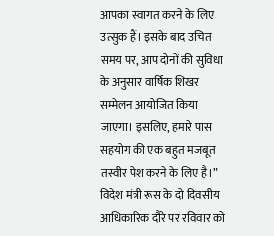आपका स्वागत करने के लिए उत्सुक हैं। इसके बाद उचित समय पर, आप दोनों की सुविधा के अनुसार वार्षिक शिखर सम्मेलन आयोजित किया जाएगा। इसलिए, हमारे पास सहयोग की एक बहुत मजबूत तस्वीर पेश करने के लिए है।”
विदेश मंत्री रूस के दो दिवसीय आधिकारिक दौरे पर रविवार को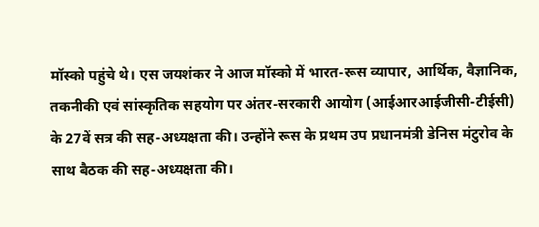मॉस्को पहुंचे थे। एस जयशंकर ने आज मॉस्को में भारत-रूस व्यापार, आर्थिक, वैज्ञानिक, तकनीकी एवं सांस्कृतिक सहयोग पर अंतर-सरकारी आयोग (आईआरआईजीसी-टीईसी) के 27वें सत्र की सह-अध्यक्षता की। उन्होंने रूस के प्रथम उप प्रधानमंत्री डेनिस मंटुरोव के साथ बैठक की सह-अध्यक्षता की।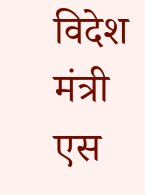विदेश मंत्री एस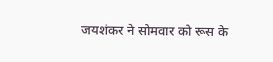जयशंकर ने सोमवार को रूस के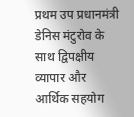प्रथम उप प्रधानमंत्री डेनिस मंटुरोव के साथ द्विपक्षीय व्यापार और आर्थिक सहयोग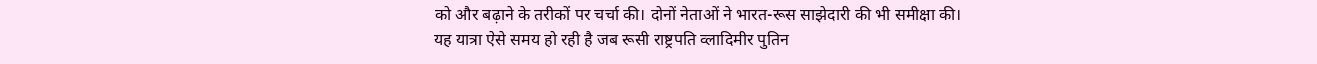को और बढ़ाने के तरीकों पर चर्चा की। दोनों नेताओं ने भारत-रूस साझेदारी की भी समीक्षा की।
यह यात्रा ऐसे समय हो रही है जब रूसी राष्ट्रपति व्लादिमीर पुतिन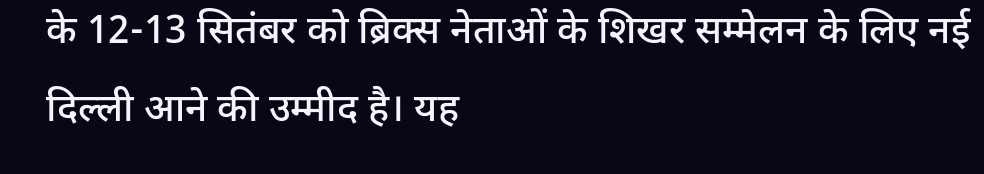के 12-13 सितंबर को ब्रिक्स नेताओं के शिखर सम्मेलन के लिए नई दिल्ली आने की उम्मीद है। यह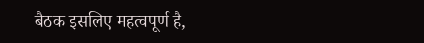बैठक इसलिए महत्वपूर्ण है,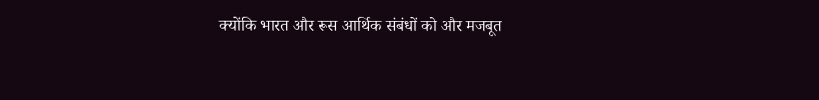क्योंकि भारत और रूस आर्थिक संबंधों को और मजबूत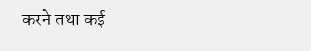करने तथा कई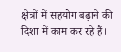क्षेत्रों में सहयोग बढ़ाने की दिशा में काम कर रहे हैं।